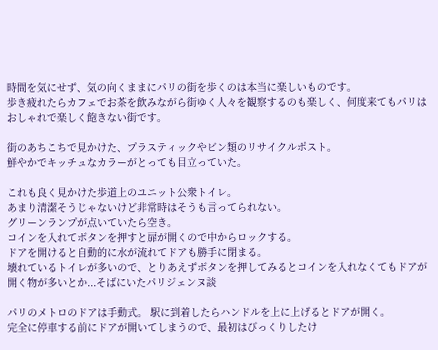時間を気にせず、気の向くままにパリの街を歩くのは本当に楽しいものです。
歩き疲れたらカフェでお茶を飲みながら街ゆく人々を観察するのも楽しく、何度来てもパリはおしゃれで楽しく飽きない街です。

街のあちこちで見かけた、プラスティックやビン類のリサイクルポスト。
鮮やかでキッチュなカラーがとっても目立っていた。

これも良く見かけた歩道上のユニット公衆トイレ。
あまり清潔そうじゃないけど非常時はそうも言ってられない。
グリーンランプが点いていたら空き。
コインを入れてボタンを押すと扉が開くので中からロックする。
ドアを開けると自動的に水が流れてドアも勝手に閉まる。
壊れているトイレが多いので、とりあえずボタンを押してみるとコインを入れなくてもドアが開く物が多いとか...そばにいたパリジェンヌ談

パリのメトロのドアは手動式。 駅に到着したらハンドルを上に上げるとドアが開く。
完全に停車する前にドアが開いてしまうので、最初はびっくりしたけ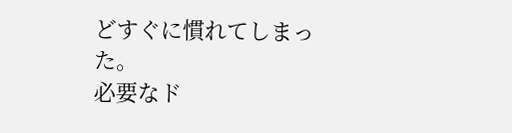どすぐに慣れてしまった。
必要なド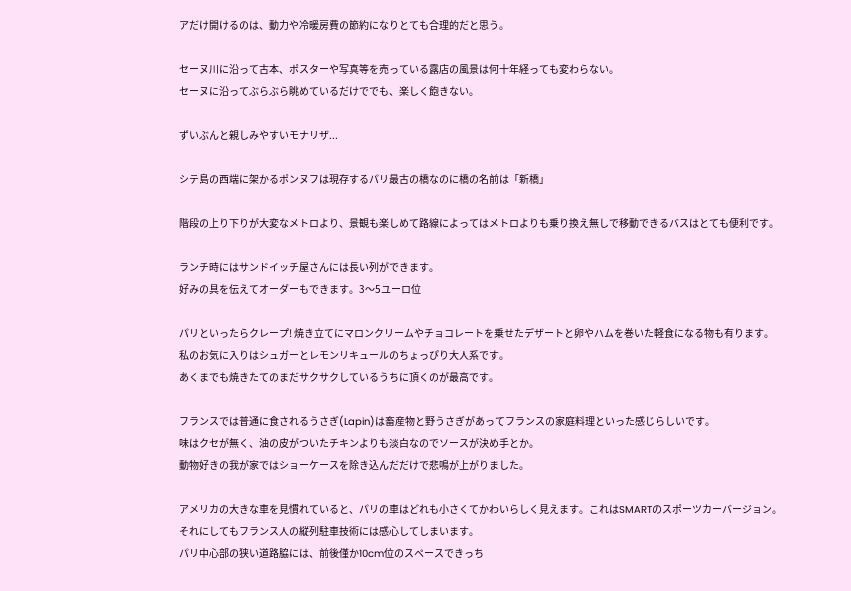アだけ開けるのは、動力や冷暖房費の節約になりとても合理的だと思う。

セーヌ川に沿って古本、ポスターや写真等を売っている露店の風景は何十年経っても変わらない。
セーヌに沿ってぶらぶら眺めているだけででも、楽しく飽きない。

ずいぶんと親しみやすいモナリザ...

シテ島の西端に架かるポンヌフは現存するパリ最古の橋なのに橋の名前は「新橋」

階段の上り下りが大変なメトロより、景観も楽しめて路線によってはメトロよりも乗り換え無しで移動できるバスはとても便利です。

ランチ時にはサンドイッチ屋さんには長い列ができます。
好みの具を伝えてオーダーもできます。3〜5ユーロ位

パリといったらクレープ! 焼き立てにマロンクリームやチョコレートを乗せたデザートと卵やハムを巻いた軽食になる物も有ります。
私のお気に入りはシュガーとレモンリキュールのちょっぴり大人系です。
あくまでも焼きたてのまだサクサクしているうちに頂くのが最高です。

フランスでは普通に食されるうさぎ(Lapin)は畜産物と野うさぎがあってフランスの家庭料理といった感じらしいです。
味はクセが無く、油の皮がついたチキンよりも淡白なのでソースが決め手とか。
動物好きの我が家ではショーケースを除き込んだだけで悲鳴が上がりました。

アメリカの大きな車を見慣れていると、パリの車はどれも小さくてかわいらしく見えます。これはSMARTのスポーツカーバージョン。
それにしてもフランス人の縦列駐車技術には感心してしまいます。
パリ中心部の狭い道路脇には、前後僅か10cm位のスペースできっち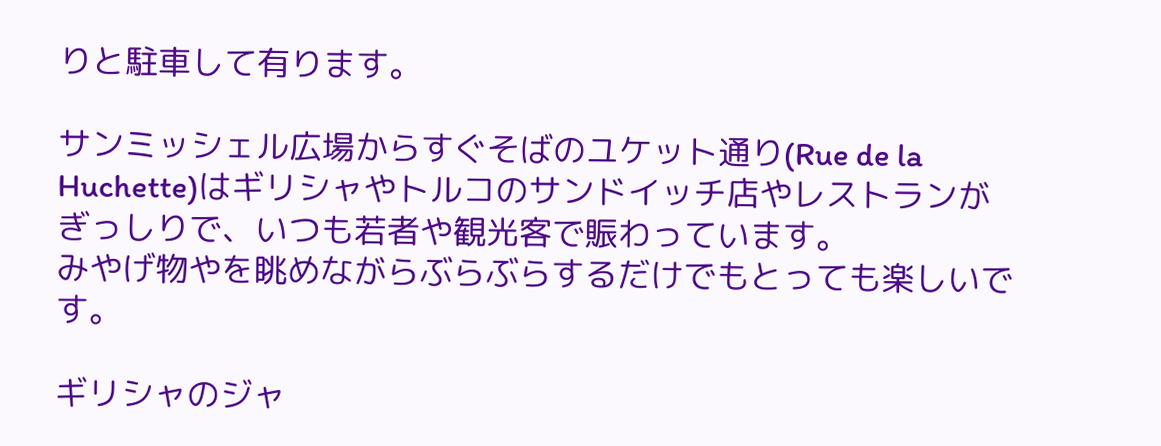りと駐車して有ります。

サンミッシェル広場からすぐそばのユケット通り(Rue de la Huchette)はギリシャやトルコのサンドイッチ店やレストランがぎっしりで、いつも若者や観光客で賑わっています。
みやげ物やを眺めながらぶらぶらするだけでもとっても楽しいです。

ギリシャのジャ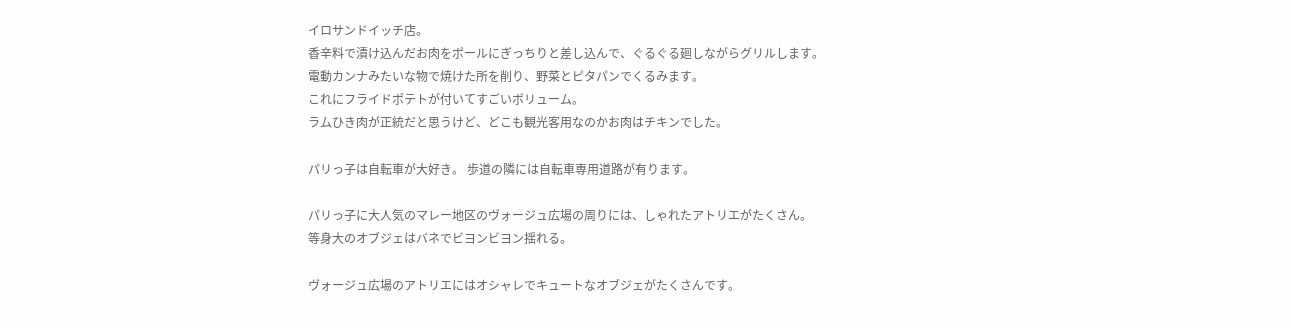イロサンドイッチ店。
香辛料で漬け込んだお肉をポールにぎっちりと差し込んで、ぐるぐる廻しながらグリルします。
電動カンナみたいな物で焼けた所を削り、野菜とピタパンでくるみます。
これにフライドポテトが付いてすごいボリューム。
ラムひき肉が正統だと思うけど、どこも観光客用なのかお肉はチキンでした。

パリっ子は自転車が大好き。 歩道の隣には自転車専用道路が有ります。

パリっ子に大人気のマレー地区のヴォージュ広場の周りには、しゃれたアトリエがたくさん。
等身大のオブジェはバネでビヨンビヨン揺れる。

ヴォージュ広場のアトリエにはオシャレでキュートなオブジェがたくさんです。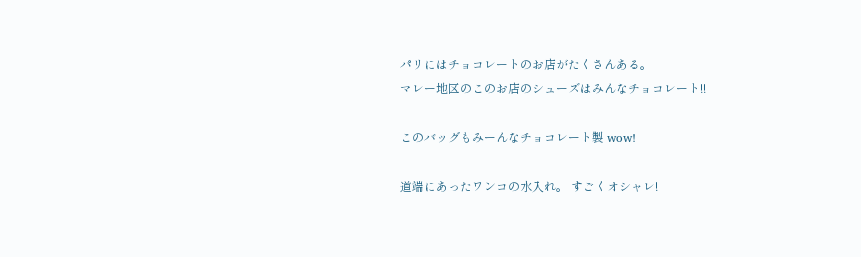パリにはチョコレートのお店がたくさんある。
マレー地区のこのお店のシューズはみんなチョコレート!!

このバッグもみーんなチョコレート製 wow!

道端にあったワンコの水入れ。 すごくオシャレ!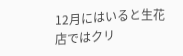12月にはいると生花店ではクリ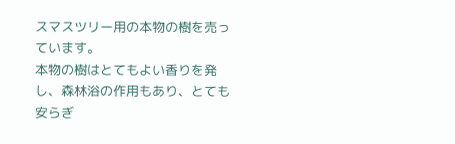スマスツリー用の本物の樹を売っています。
本物の樹はとてもよい香りを発し、森林浴の作用もあり、とても安らぎ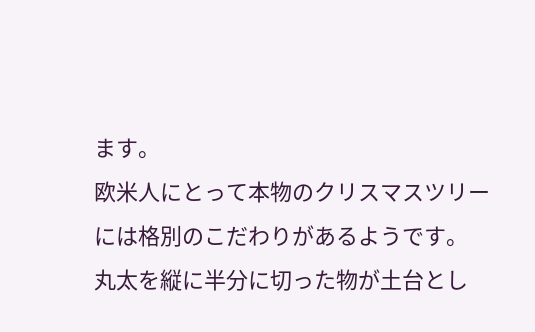ます。
欧米人にとって本物のクリスマスツリーには格別のこだわりがあるようです。
丸太を縦に半分に切った物が土台とし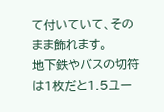て付いていて、そのまま飾れます。
地下鉄やバスの切符は1枚だと1.5ユー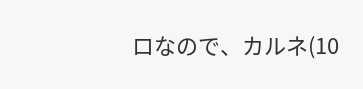ロなので、カルネ(10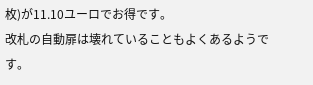枚)が11.10ユーロでお得です。
改札の自動扉は壊れていることもよくあるようです。